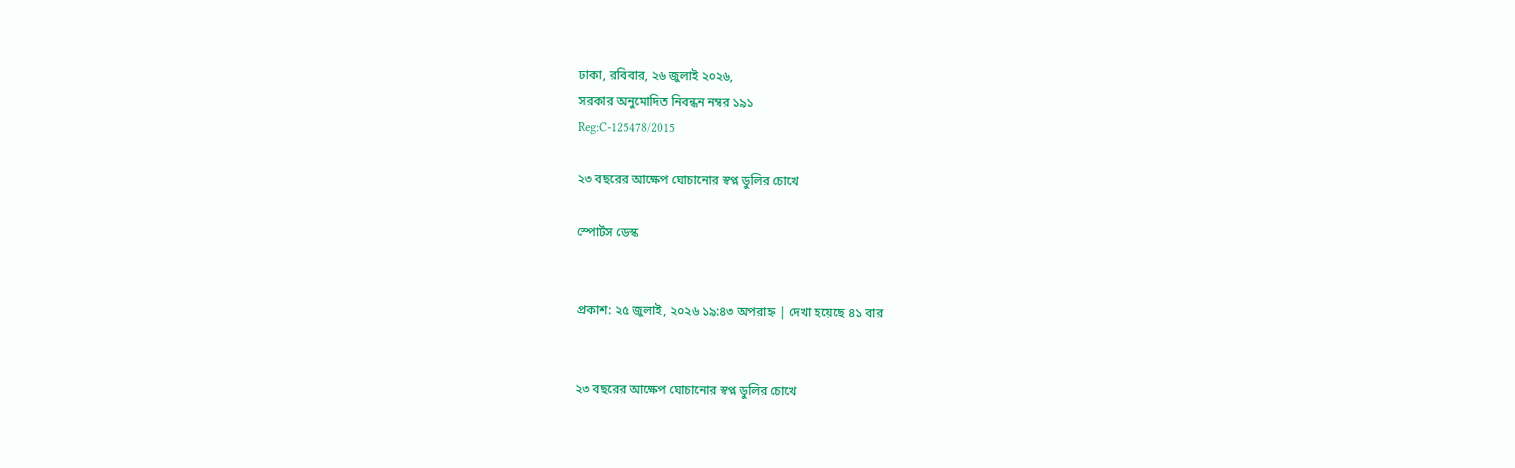ঢাকা, রবিবার, ২৬ জুলাই ২০২৬,
সরকার অনুমোদিত নিবন্ধন নম্বর ১৯১
Reg:C-125478/2015

২৩ বছরের আক্ষেপ ঘোচানোর স্বপ্ন ডুলির চোখে

স্পোর্টস ডেস্ক


প্রকাশ: ২৫ জুলাই, ২০২৬ ১৯:৪৩ অপরাহ্ন | দেখা হয়েছে ৪১ বার


২৩ বছরের আক্ষেপ ঘোচানোর স্বপ্ন ডুলির চোখে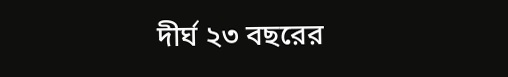দীর্ঘ ২৩ বছরের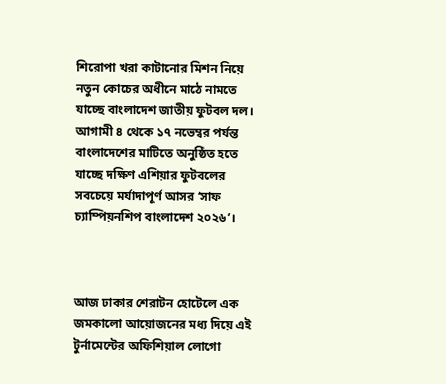শিরোপা খরা কাটানোর মিশন নিয়ে নতুন কোচের অধীনে মাঠে নামতে যাচ্ছে বাংলাদেশ জাতীয় ফুটবল দল। আগামী ৪ থেকে ১৭ নভেম্বর পর্যন্ত বাংলাদেশের মাটিতে অনুষ্ঠিত হতে যাচ্ছে দক্ষিণ এশিয়ার ফুটবলের সবচেয়ে মর্যাদাপূর্ণ আসর ‘সাফ চ্যাম্পিয়নশিপ বাংলাদেশ ২০২৬’।



আজ ঢাকার শেরাটন হোটেলে এক জমকালো আয়োজনের মধ্য দিয়ে এই টুর্নামেন্টের অফিশিয়াল লোগো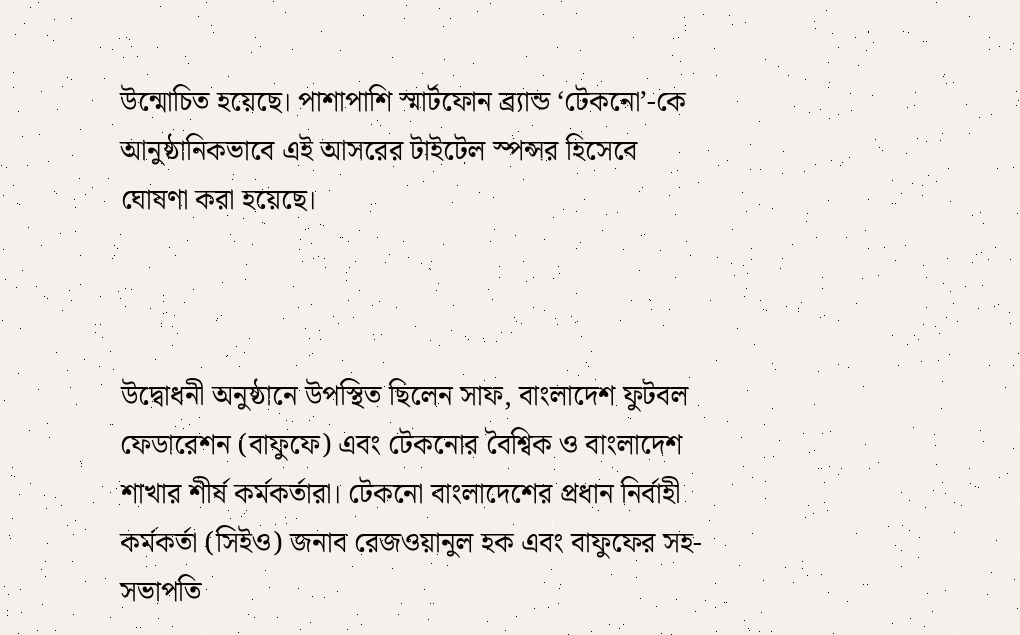উন্মোচিত হয়েছে। পাশাপাশি স্মার্টফোন ব্র্যান্ড ‘টেকনো’-কে আনুষ্ঠানিকভাবে এই আসরের টাইটেল স্পন্সর হিসেবে ঘোষণা করা হয়েছে।



উদ্বোধনী অনুষ্ঠানে উপস্থিত ছিলেন সাফ, বাংলাদেশ ফুটবল ফেডারেশন (বাফুফে) এবং টেকনোর বৈশ্বিক ও বাংলাদেশ শাখার শীর্ষ কর্মকর্তারা। টেকনো বাংলাদেশের প্রধান নির্বাহী কর্মকর্তা (সিইও) জনাব রেজওয়ানুল হক এবং বাফুফের সহ-সভাপতি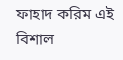ফাহাদ করিম এই বিশাল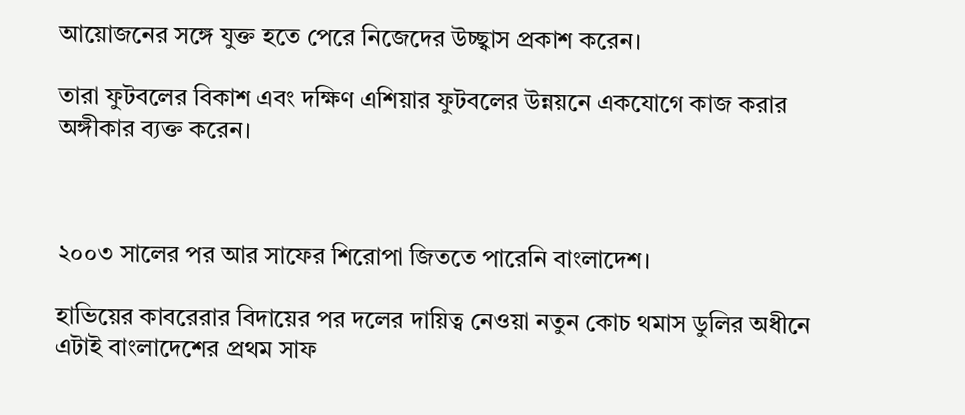আয়োজনের সঙ্গে যুক্ত হতে পেরে নিজেদের উচ্ছ্বাস প্রকাশ করেন।

তারা ফুটবলের বিকাশ এবং দক্ষিণ এশিয়ার ফুটবলের উন্নয়নে একযোগে কাজ করার অঙ্গীকার ব্যক্ত করেন।



২০০৩ সালের পর আর সাফের শিরোপা জিততে পারেনি বাংলাদেশ।

হাভিয়ের কাবরেরার বিদায়ের পর দলের দায়িত্ব নেওয়া নতুন কোচ থমাস ডুলির অধীনে এটাই বাংলাদেশের প্রথম সাফ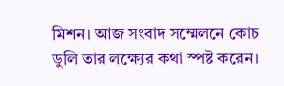মিশন। আজ সংবাদ সম্মেলনে কোচ ডুলি তার লক্ষ্যের কথা স্পষ্ট করেন।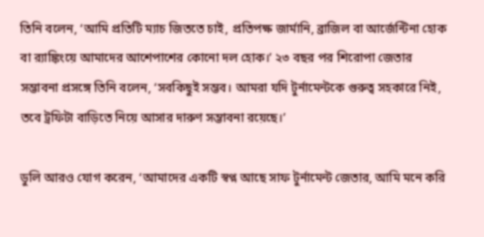তিনি বলেন, ‘আমি প্রতিটি ম্যাচ জিততে চাই, প্রতিপক্ষ জার্মানি, ব্রাজিল বা আর্জেন্টিনা হোক বা র‍্যাঙ্কিংয়ে আমাদের আশেপাশের কোনো দল হোক।’ ২৩ বছর পর শিরোপা জেতার সম্ভাবনা প্রসঙ্গে তিনি বলেন, ‘সবকিছুই সম্ভব। আমরা যদি টুর্নামেন্টকে গুরুত্ব সহকারে নিই, তবে ট্রফিটা বাড়িতে নিয়ে আসার দারুণ সম্ভাবনা রয়েছে।’

ডুলি আরও যোগ করেন, ‘আমাদের একটি স্বপ্ন আছে সাফ টুর্নামেন্ট জেতার, আমি মনে করি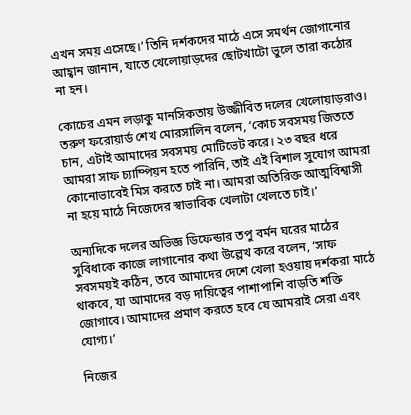এখন সময় এসেছে।’ তিনি দর্শকদের মাঠে এসে সমর্থন জোগানোর আহ্বান জানান, যাতে খেলোয়াড়দের ছোটখাটো ভুলে তারা কঠোর না হন।

কোচের এমন লড়াকু মানসিকতায় উজ্জীবিত দলের খেলোয়াড়রাও। তরুণ ফরোয়ার্ড শেখ মোরসালিন বলেন, ‘কোচ সবসময় জিততে চান, এটাই আমাদের সবসময় মোটিভেট করে। ২৩ বছর ধরে আমরা সাফ চ্যাম্পিয়ন হতে পারিনি, তাই এই বিশাল সুযোগ আমরা কোনোভাবেই মিস করতে চাই না। আমরা অতিরিক্ত আত্মবিশ্বাসী না হয়ে মাঠে নিজেদের স্বাভাবিক খেলাটা খেলতে চাই।’

অন্যদিকে দলের অভিজ্ঞ ডিফেন্ডার তপু বর্মন ঘরের মাঠের সুবিধাকে কাজে লাগানোর কথা উল্লেখ করে বলেন, ‘সাফ সবসময়ই কঠিন, তবে আমাদের দেশে খেলা হওয়ায় দর্শকরা মাঠে থাকবে, যা আমাদের বড় দায়িত্বের পাশাপাশি বাড়তি শক্তি জোগাবে। আমাদের প্রমাণ করতে হবে যে আমরাই সেরা এবং যোগ্য।’

নিজের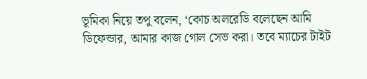ভূমিকা নিয়ে তপু বলেন, ‘কোচ অলরেডি বলেছেন আমি ডিফেন্ডার, আমার কাজ গোল সেভ করা। তবে ম্যাচের টাইট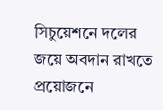সিচুয়েশনে দলের জয়ে অবদান রাখতে প্রয়োজনে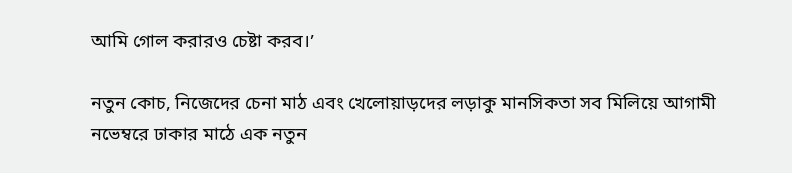আমি গোল করারও চেষ্টা করব।’

নতুন কোচ, নিজেদের চেনা মাঠ এবং খেলোয়াড়দের লড়াকু মানসিকতা সব মিলিয়ে আগামী নভেম্বরে ঢাকার মাঠে এক নতুন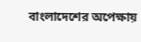বাংলাদেশের অপেক্ষায়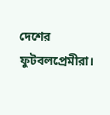দেশের ফুটবলপ্রেমীরা।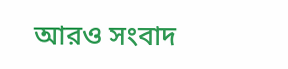আরও সংবাদ